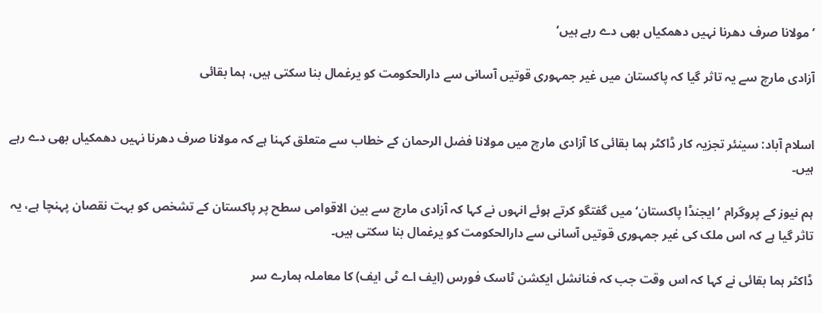’مولانا صرف دھرنا نہیں دھمکیاں بھی دے رہے ہیں‘

آزادی مارچ سے یہ تاثر گیا کہ پاکستان میں غیر جمہوری قوتیں آسانی سے دارالحکومت کو یرغمال بنا سکتی ہیں، ہما بقائی


اسلام آباد: سینئر تجزیہ کار ڈاکٹر ہما بقائی کا آزادی مارچ میں مولانا فضل الرحمان کے خطاب سے متعلق کہنا ہے کہ مولانا صرف دھرنا نہیں دھمکیاں بھی دے رہے ہیں۔

ہم نیوز کے پروگرام ’ایجنڈا پاکستان‘ میں گفتگو کرتے ہوئے انہوں نے کہا کہ آزادی مارچ سے بین الاقوامی سطح پر پاکستان کے تشخص کو بہت نقصان پہنچا ہے، یہ تاثر گیا ہے کہ اس ملک کی غیر جمہوری قوتیں آسانی سے دارالحکومت کو یرغمال بنا سکتی ہیں۔

ڈاکٹر ہما بقائی نے کہا کہ اس وقت جب کہ فنانشل ایکشن ٹاسک فورس (ایف اے ٹی ایف) کا معاملہ ہمارے سر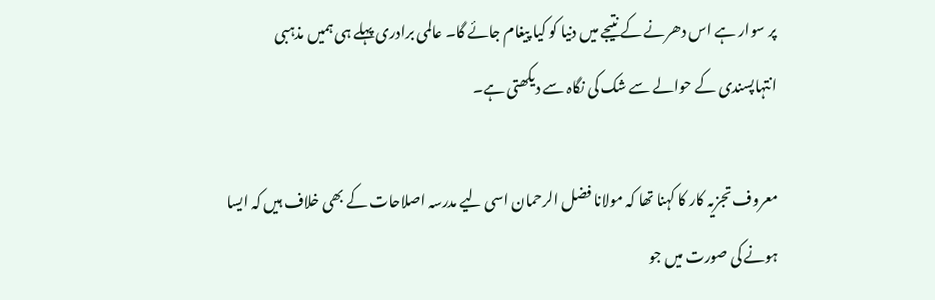پر سوار ہے اس دھرنے کے نتیجے میں دنیا کو کیا پیغام جائے گا۔ عالمی برادری پہلے ہی ہمیں مذہبی انتہاپسندی کے حوالے سے شک کی نگاہ سے دیکھتی ہے۔

معروف تجزیہ کار کا کہنا تھا کہ مولانا فضل الرحمان اسی لیے مدرسہ اصلاحات کے بھی خلاف ہیں کہ ایسا ہونے کی صورت میں جو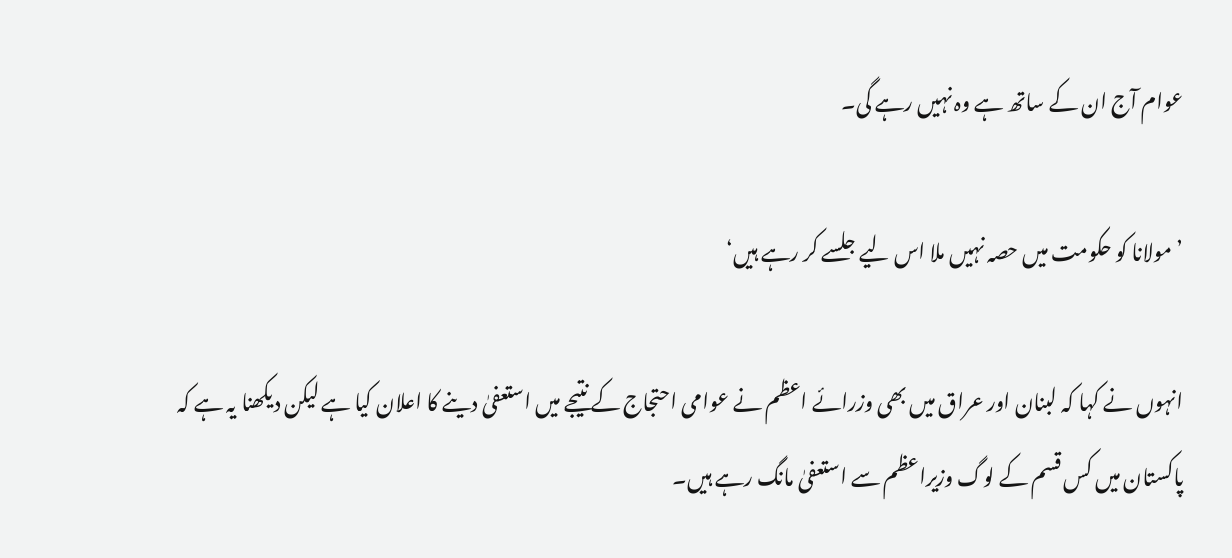عوام آج ان کے ساتھ ہے وہ نہیں رہے گی۔

’مولانا کو حکومت میں حصہ نہیں ملا اس لیے جلسے کر رہے ہیں‘

انہوں نے کہا کہ لبنان اور عراق میں بھی وزرائے اعظم نے عوامی احتجاج کے نتیجے میں استعفیٰ دینے کا اعلان کیا ہے لیکن دیکھنا یہ ہے کہ پاکستان میں کس قسم کے لوگ وزیراعظم سے استعفیٰ مانگ رہے ہیں۔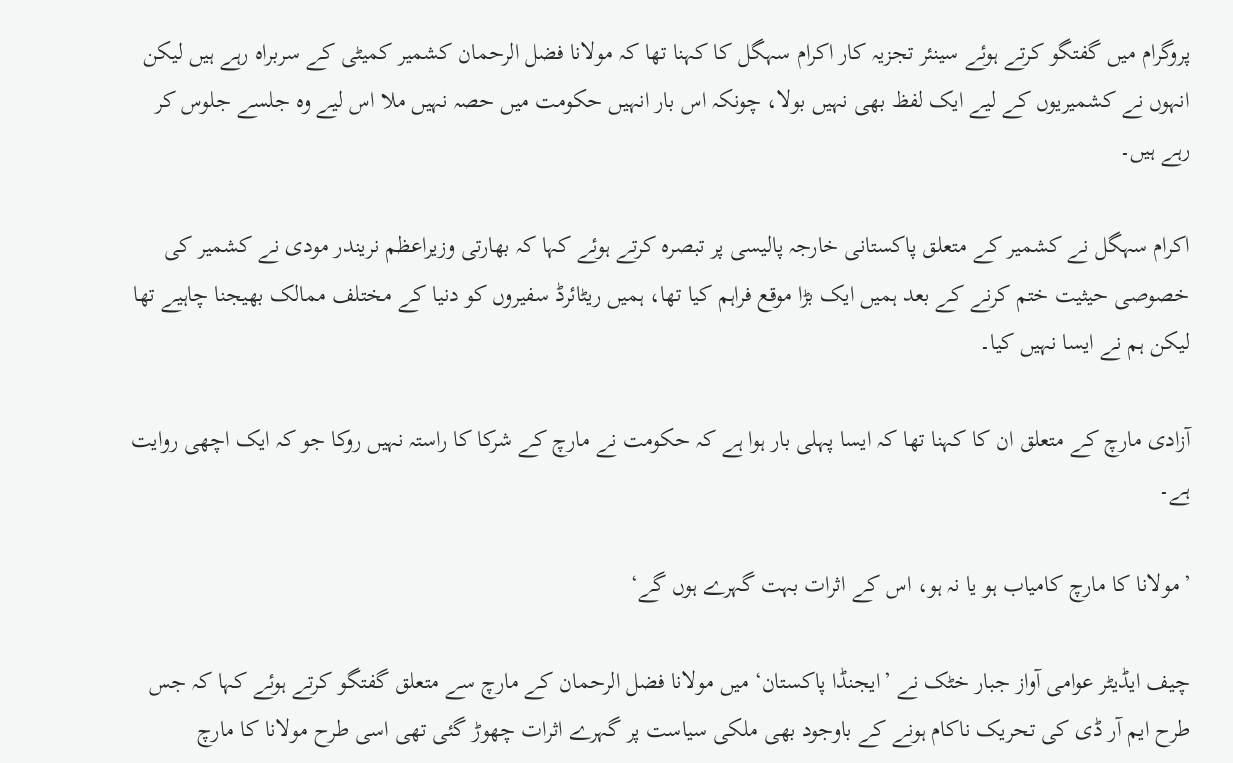پروگرام میں گفتگو کرتے ہوئے سینئر تجزیہ کار اکرام سہگل کا کہنا تھا کہ مولانا فضل الرحمان کشمیر کمیٹی کے سربراہ رہے ہیں لیکن انہوں نے کشمیریوں کے لیے ایک لفظ بھی نہیں بولا، چونکہ اس بار انہیں حکومت میں حصہ نہیں ملا اس لیے وہ جلسے جلوس کر رہے ہیں۔

اکرام سہگل نے کشمیر کے متعلق پاکستانی خارجہ پالیسی پر تبصرہ کرتے ہوئے کہا کہ بھارتی وزیراعظم نریندر مودی نے کشمیر کی خصوصی حیثیت ختم کرنے کے بعد ہمیں ایک بڑا موقع فراہم کیا تھا، ہمیں ریٹائرڈ سفیروں کو دنیا کے مختلف ممالک بھیجنا چاہیے تھا لیکن ہم نے ایسا نہیں کیا۔

آزادی مارچ کے متعلق ان کا کہنا تھا کہ ایسا پہلی بار ہوا ہے کہ حکومت نے مارچ کے شرکا کا راستہ نہیں روکا جو کہ ایک اچھی روایت ہے۔

’مولانا کا مارچ کامیاب ہو یا نہ ہو، اس کے اثرات بہت گہرے ہوں گے‘

چیف ایڈیٹر عوامی آواز جبار خٹک نے ’ایجنڈا پاکستان‘ میں مولانا فضل الرحمان کے مارچ سے متعلق گفتگو کرتے ہوئے کہا کہ جس طرح ایم آر ڈی کی تحریک ناکام ہونے کے باوجود بھی ملکی سیاست پر گہرے اثرات چھوڑ گئی تھی اسی طرح مولانا کا مارچ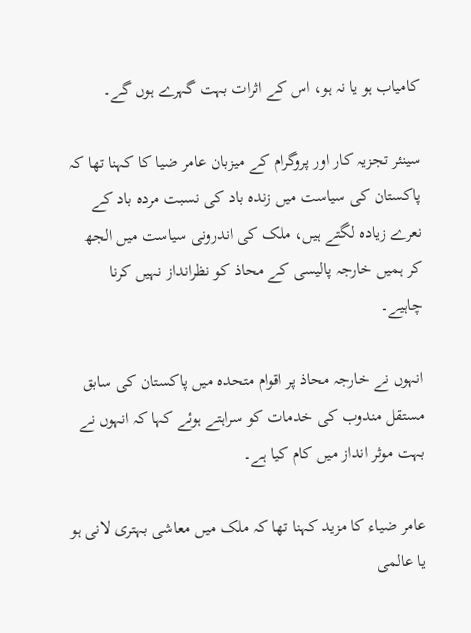کامیاب ہو یا نہ ہو، اس کے اثرات بہت گہرے ہوں گے۔

سینئر تجزیہ کار اور پروگرام کے میزبان عامر ضیا کا کہنا تھا کہ پاکستان کی سیاست میں زندہ باد کی نسبت مردہ باد کے نعرے زیادہ لگتے ہیں، ملک کی اندرونی سیاست میں الجھ کر ہمیں خارجہ پالیسی کے محاذ کو نظرانداز نہیں کرنا چاہیے۔

انہوں نے خارجہ محاذ پر اقوام متحدہ میں پاکستان کی سابق مستقل مندوب کی خدمات کو سراہتے ہوئے کہا کہ انہوں نے بہت موثر انداز میں کام کیا ہے۔

عامر ضیاء کا مزید کہنا تھا کہ ملک میں معاشی بہتری لانی ہو یا عالمی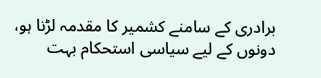برادری کے سامنے کشمیر کا مقدمہ لڑنا ہو، دونوں کے لیے سیاسی استحکام بہت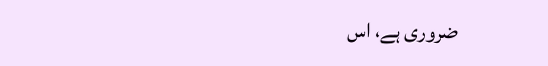ضروری ہے، اس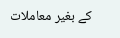کے بغیر معاملات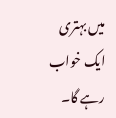میں بہتری ایک خواب رہے گا۔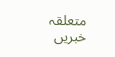متعلقہ خبریں